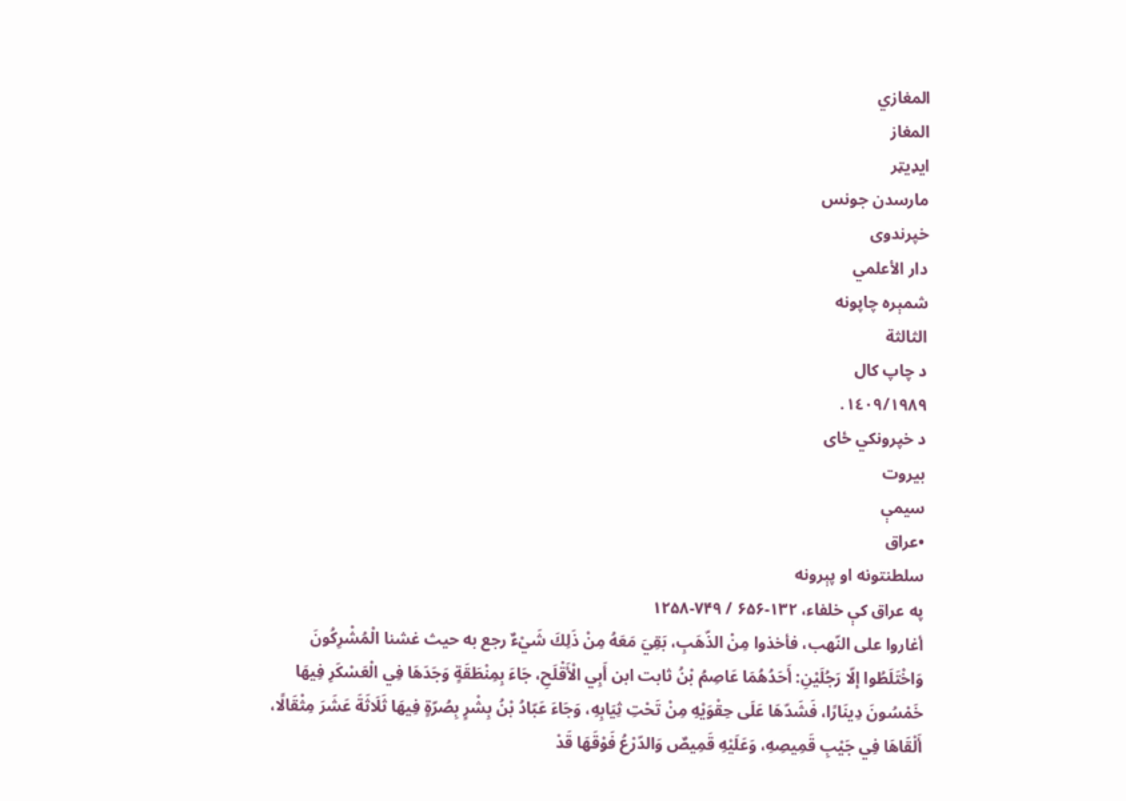المغازي
المغاز
ایډیټر
مارسدن جونس
خپرندوی
دار الأعلمي
شمېره چاپونه
الثالثة
د چاپ کال
١٤٠٩/١٩٨٩.
د خپرونکي ځای
بيروت
سیمې
•عراق
سلطنتونه او پېرونه
په عراق کې خلفاء، ۱۳۲-۶۵۶ / ۷۴۹-۱۲۵۸
أغاروا على النّهب، فأخذوا مِنْ الذّهَبِ، بَقِيَ مَعَهُ مِنْ ذَلِكَ شَيْءٌ رجع به حيث غشنا الْمُشْرِكُونَ وَاخْتَلَطُوا إلّا رَجُلَيْنِ: أَحَدُهُمَا عَاصِمُ بْنُ ثابت ابن أَبِي الْأَقْلَحِ، جَاءَ بِمِنْطَقَةٍ وَجَدَهَا فِي الْعَسْكَرِ فِيهَا خَمْسُونَ دِينَارًا، فَشَدّهَا عَلَى حِقْوَيْهِ مِنْ تَحْتِ ثِيَابِهِ، وَجَاءَ عَبّادُ بْنُ بِشْرٍ بِصُرّةٍ فِيهَا ثَلَاثَةَ عَشَرَ مِثْقَالًا، أَلْقَاهَا فِي جَيْبِ قَمِيصِهِ، وَعَلَيْهِ قَمِيصٌ وَالدّرْعُ فَوْقَهَا قَدْ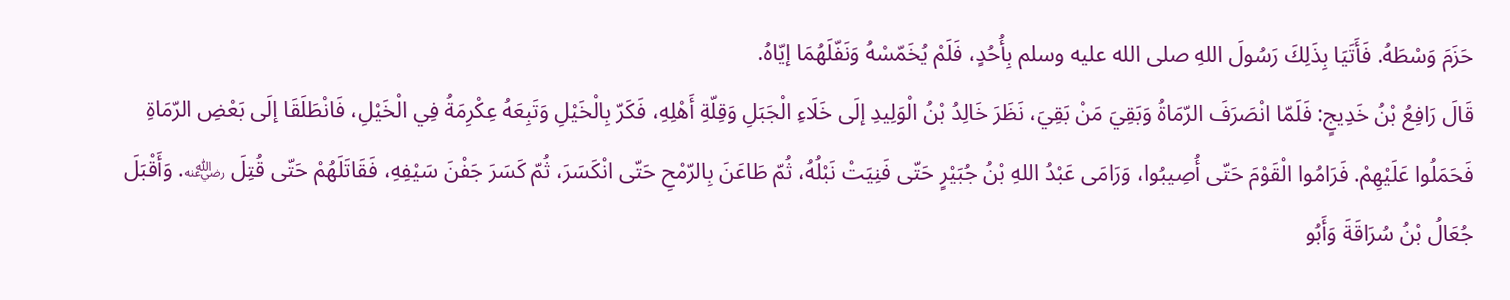حَزَمَ وَسْطَهُ. فَأَتَيَا بِذَلِكَ رَسُولَ اللهِ صلى الله عليه وسلم بِأُحُدٍ، فَلَمْ يُخَمّسْهُ وَنَفّلَهُمَا إيّاهُ.
قَالَ رَافِعُ بْنُ خَدِيجٍ: فَلَمّا انْصَرَفَ الرّمَاةُ وَبَقِيَ مَنْ بَقِيَ، نَظَرَ خَالِدُ بْنُ الْوَلِيدِ إلَى خَلَاءِ الْجَبَلِ وَقِلّةِ أَهْلِهِ، فَكَرّ بِالْخَيْلِ وَتَبِعَهُ عِكْرِمَةُ فِي الْخَيْلِ، فَانْطَلَقَا إلَى بَعْضِ الرّمَاةِ فَحَمَلُوا عَلَيْهِمْ. فَرَامُوا الْقَوْمَ حَتّى أُصِيبُوا، وَرَامَى عَبْدُ اللهِ بْنُ جُبَيْرٍ حَتّى فَنِيَتْ نَبْلُهُ، ثُمّ طَاعَنَ بِالرّمْحِ حَتّى انْكَسَرَ، ثُمّ كَسَرَ جَفْنَ سَيْفِهِ، فَقَاتَلَهُمْ حَتّى قُتِلَ ﵁. وَأَقْبَلَ جُعَالُ بْنُ سُرَاقَةَ وَأَبُو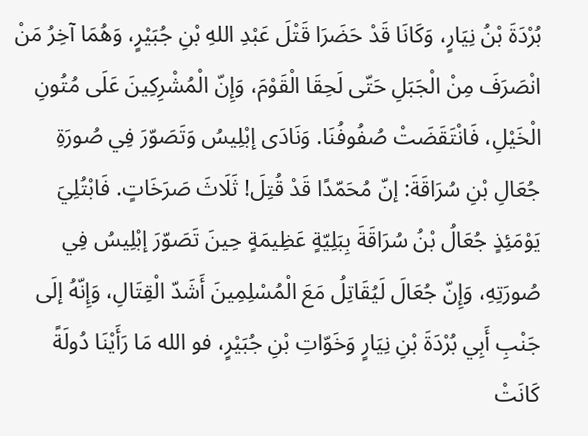بُرْدَةَ بْنُ نِيَارٍ، وَكَانَا قَدْ حَضَرَا قَتْلَ عَبْدِ اللهِ بْنِ جُبَيْرٍ، وَهُمَا آخِرُ مَنْ انْصَرَفَ مِنْ الْجَبَلِ حَتّى لَحِقَا الْقَوْمَ، وَإِنّ الْمُشْرِكِينَ عَلَى مُتُونِ الْخَيْلِ، فَانْتَقَضَتْ صُفُوفُنَا. وَنَادَى إبْلِيسُ وَتَصَوّرَ فِي صُورَةِ جُعَالِ بْنِ سُرَاقَةَ: إنّ مُحَمّدًا قَدْ قُتِلَ! ثَلَاثَ صَرَخَاتٍ. فَابْتُلِيَ يَوْمَئِذٍ جُعَالُ بْنُ سُرَاقَةَ بِبَلِيّةٍ عَظِيمَةٍ حِينَ تَصَوّرَ إبْلِيسُ فِي صُورَتِهِ، وَإِنّ جُعَالَ لَيُقَاتِلُ مَعَ الْمُسْلِمِينَ أَشَدّ الْقِتَالِ، وَإِنّهُ إلَى جَنْبِ أَبِي بُرْدَةَ بْنِ نِيَارٍ وَخَوّاتِ بْنِ جُبَيْرٍ، فو الله مَا رَأَيْنَا دُولَةً كَانَتْ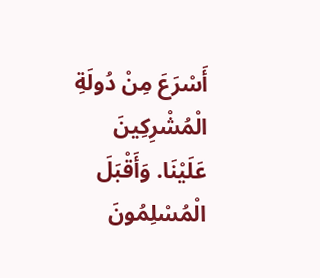أَسْرَعَ مِنْ دُولَةِ الْمُشْرِكِينَ عَلَيْنَا. وَأَقْبَلَ الْمُسْلِمُونَ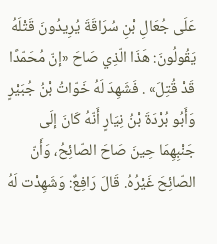عَلَى جُعَالِ بْنِ سُرَاقَةَ يُرِيدُونَ قَتْلَهُ يَقُولُونَ: هَذَا الّذِي صَاحَ «إنّ مُحَمّدًا قَدْ قُتِلَ» . فَشَهِدَ لَهُ خَوّاتُ بْنُ جُبَيْرٍ وَأَبُو بُرْدَةَ بْنُ نِيَارٍ أَنّهُ كَانَ إلَى جَنْبِهِمَا حِينَ صَاحَ الصّائِحُ، وَأَنّ الصّائِحَ غَيْرُهُ. قَالَ رَافِعٌ: وَشَهِدْت لَهُ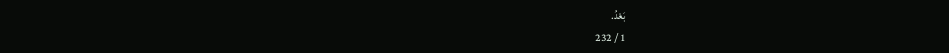بَعْدُ.
1 / 232